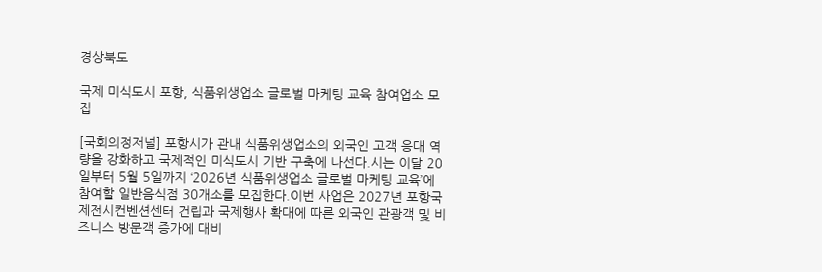경상북도

국제 미식도시 포항, 식품위생업소 글로벌 마케팅 교육 참여업소 모집

[국회의정저널] 포항시가 관내 식품위생업소의 외국인 고객 응대 역량을 강화하고 국제적인 미식도시 기반 구축에 나선다.시는 이달 20일부터 5월 5일까지 ‘2026년 식품위생업소 글로벌 마케팅 교육’에 참여할 일반음식점 30개소를 모집한다.이번 사업은 2027년 포항국제전시컨벤션센터 건립과 국제행사 확대에 따른 외국인 관광객 및 비즈니스 방문객 증가에 대비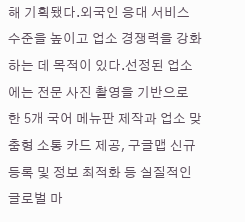해 기획됐다.외국인 응대 서비스 수준을 높이고 업소 경쟁력을 강화하는 데 목적이 있다.선정된 업소에는 전문 사진 촬영을 기반으로 한 5개 국어 메뉴판 제작과 업소 맞춤형 소통 카드 제공, 구글맵 신규 등록 및 정보 최적화 등 실질적인 글로벌 마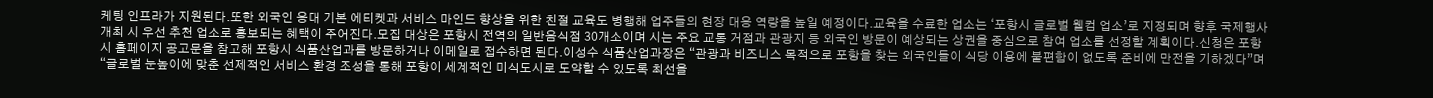케팅 인프라가 지원된다.또한 외국인 응대 기본 에티켓과 서비스 마인드 향상을 위한 친절 교육도 병행해 업주들의 현장 대응 역량을 높일 예정이다.교육을 수료한 업소는 ‘포항시 글로벌 웰컴 업소’로 지정되며 향후 국제행사 개최 시 우선 추천 업소로 홍보되는 혜택이 주어진다.모집 대상은 포항시 전역의 일반음식점 30개소이며 시는 주요 교통 거점과 관광지 등 외국인 방문이 예상되는 상권을 중심으로 참여 업소를 선정할 계획이다.신청은 포항시 홈페이지 공고문을 참고해 포항시 식품산업과를 방문하거나 이메일로 접수하면 된다.이성수 식품산업과장은 “관광과 비즈니스 목적으로 포항을 찾는 외국인들이 식당 이용에 불편함이 없도록 준비에 만전을 기하겠다”며 “글로벌 눈높이에 맞춘 선제적인 서비스 환경 조성을 통해 포항이 세계적인 미식도시로 도약할 수 있도록 최선을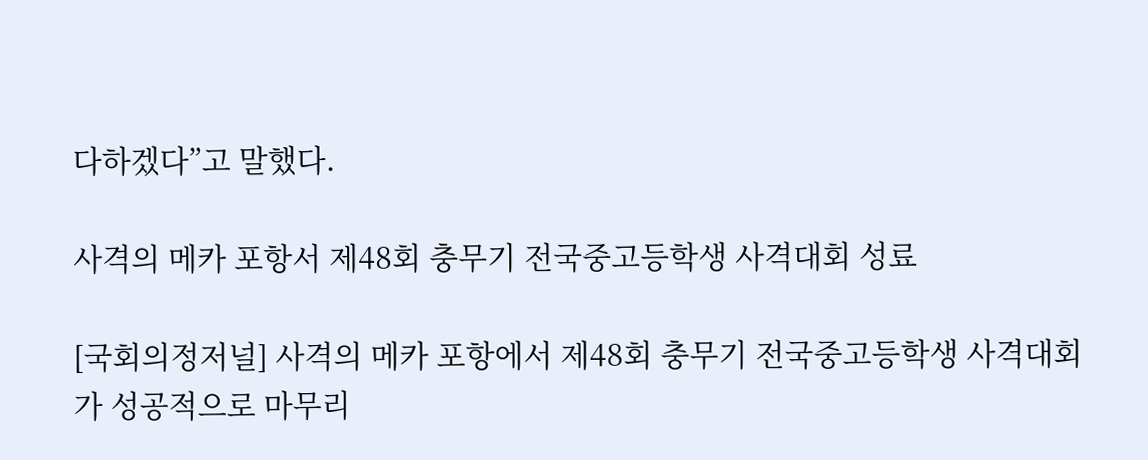다하겠다”고 말했다.

사격의 메카 포항서 제48회 충무기 전국중고등학생 사격대회 성료

[국회의정저널] 사격의 메카 포항에서 제48회 충무기 전국중고등학생 사격대회가 성공적으로 마무리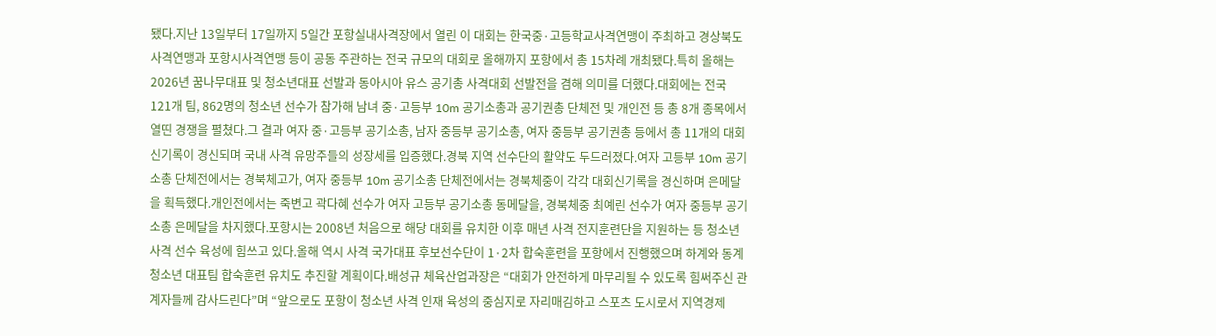됐다.지난 13일부터 17일까지 5일간 포항실내사격장에서 열린 이 대회는 한국중·고등학교사격연맹이 주최하고 경상북도사격연맹과 포항시사격연맹 등이 공동 주관하는 전국 규모의 대회로 올해까지 포항에서 총 15차례 개최됐다.특히 올해는 2026년 꿈나무대표 및 청소년대표 선발과 동아시아 유스 공기총 사격대회 선발전을 겸해 의미를 더했다.대회에는 전국 121개 팀, 862명의 청소년 선수가 참가해 남녀 중·고등부 10m 공기소총과 공기권총 단체전 및 개인전 등 총 8개 종목에서 열띤 경쟁을 펼쳤다.그 결과 여자 중·고등부 공기소총, 남자 중등부 공기소총, 여자 중등부 공기권총 등에서 총 11개의 대회신기록이 경신되며 국내 사격 유망주들의 성장세를 입증했다.경북 지역 선수단의 활약도 두드러졌다.여자 고등부 10m 공기소총 단체전에서는 경북체고가, 여자 중등부 10m 공기소총 단체전에서는 경북체중이 각각 대회신기록을 경신하며 은메달을 획득했다.개인전에서는 죽변고 곽다혜 선수가 여자 고등부 공기소총 동메달을, 경북체중 최예린 선수가 여자 중등부 공기소총 은메달을 차지했다.포항시는 2008년 처음으로 해당 대회를 유치한 이후 매년 사격 전지훈련단을 지원하는 등 청소년 사격 선수 육성에 힘쓰고 있다.올해 역시 사격 국가대표 후보선수단이 1·2차 합숙훈련을 포항에서 진행했으며 하계와 동계 청소년 대표팀 합숙훈련 유치도 추진할 계획이다.배성규 체육산업과장은 “대회가 안전하게 마무리될 수 있도록 힘써주신 관계자들께 감사드린다”며 “앞으로도 포항이 청소년 사격 인재 육성의 중심지로 자리매김하고 스포츠 도시로서 지역경제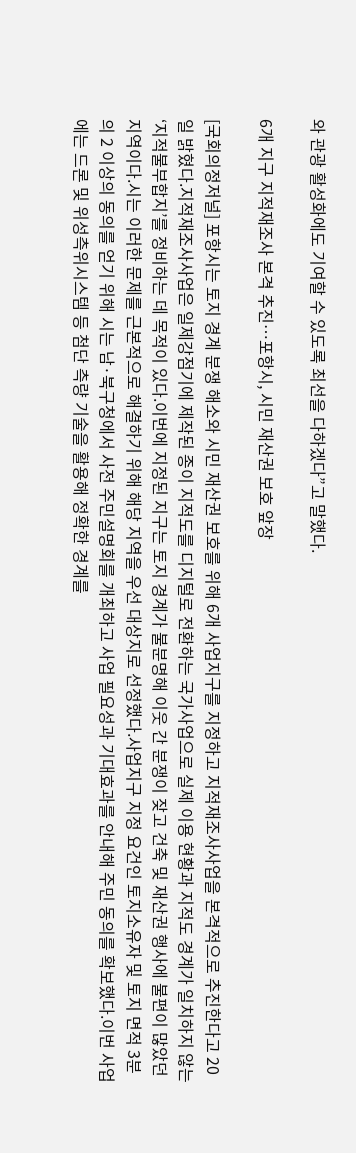와 관광 활성화에도 기여할 수 있도록 최선을 다하겠다”고 말했다.

6개 지구 지적재조사 본격 추진…포항시, 시민 재산권 보호 앞장

[국회의정저널] 포항시는 토지 경계 분쟁 해소와 시민 재산권 보호를 위해 6개 사업지구를 지정하고 지적재조사사업을 본격적으로 추진한다고 20일 밝혔다.지적재조사사업은 일제강점기에 제작된 종이 지적도를 디지털로 전환하는 국가사업으로 실제 이용 현황과 지적도 경계가 일치하지 않는 ‘지적불부합지’를 정비하는 데 목적이 있다.이번에 지정된 지구는 토지 경계가 불분명해 이웃 간 분쟁이 잦고 건축 및 재산권 행사에 불편이 많았던 지역이다.시는 이러한 문제를 근본적으로 해결하기 위해 해당 지역을 우선 대상지로 선정했다.사업지구 지정 요건인 토지소유자 및 토지 면적 3분의 2 이상의 동의를 얻기 위해 시는 남·북구청에서 사전 주민설명회를 개최하고 사업 필요성과 기대효과를 안내해 주민 동의를 확보했다.이번 사업에는 드론 및 위성측위시스템 등 첨단 측량 기술을 활용해 정확한 경계를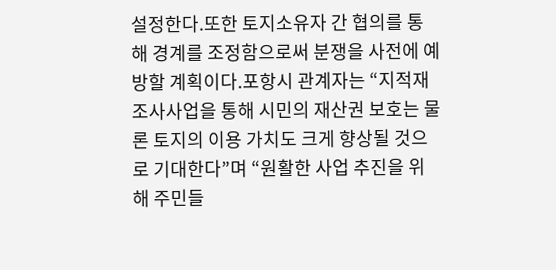설정한다.또한 토지소유자 간 협의를 통해 경계를 조정함으로써 분쟁을 사전에 예방할 계획이다.포항시 관계자는 “지적재조사사업을 통해 시민의 재산권 보호는 물론 토지의 이용 가치도 크게 향상될 것으로 기대한다”며 “원활한 사업 추진을 위해 주민들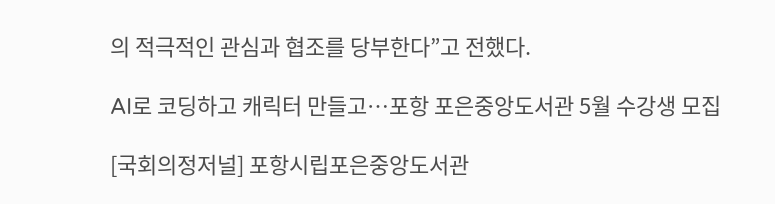의 적극적인 관심과 협조를 당부한다”고 전했다.

AI로 코딩하고 캐릭터 만들고…포항 포은중앙도서관 5월 수강생 모집

[국회의정저널] 포항시립포은중앙도서관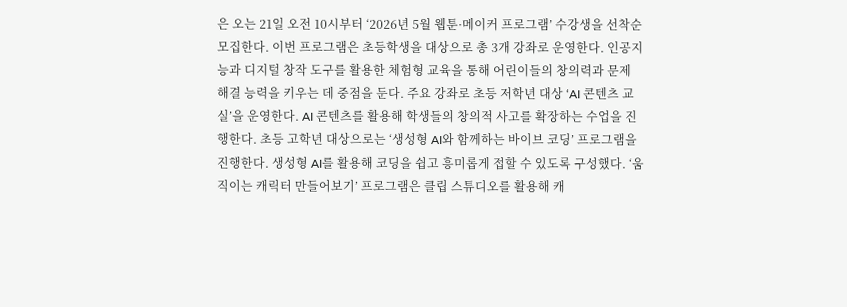은 오는 21일 오전 10시부터 ‘2026년 5월 웹툰·메이커 프로그램’ 수강생을 선착순 모집한다. 이번 프로그램은 초등학생을 대상으로 총 3개 강좌로 운영한다. 인공지능과 디지털 창작 도구를 활용한 체험형 교육을 통해 어린이들의 창의력과 문제 해결 능력을 키우는 데 중점을 둔다. 주요 강좌로 초등 저학년 대상 ‘AI 콘텐츠 교실’을 운영한다. AI 콘텐츠를 활용해 학생들의 창의적 사고를 확장하는 수업을 진행한다. 초등 고학년 대상으로는 ‘생성형 AI와 함께하는 바이브 코딩’ 프로그램을 진행한다. 생성형 AI를 활용해 코딩을 쉽고 흥미롭게 접할 수 있도록 구성했다. ‘움직이는 캐릭터 만들어보기’ 프로그램은 클립 스튜디오를 활용해 캐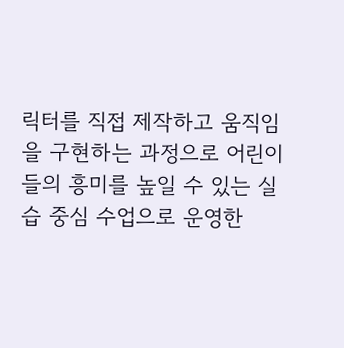릭터를 직접 제작하고 움직임을 구현하는 과정으로 어린이들의 흥미를 높일 수 있는 실습 중심 수업으로 운영한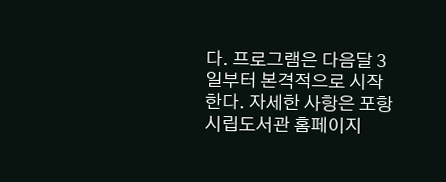다. 프로그램은 다음달 3일부터 본격적으로 시작한다. 자세한 사항은 포항시립도서관 홈페이지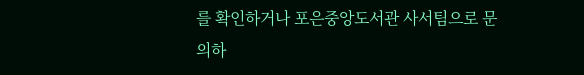를 확인하거나 포은중앙도서관 사서팀으로 문의하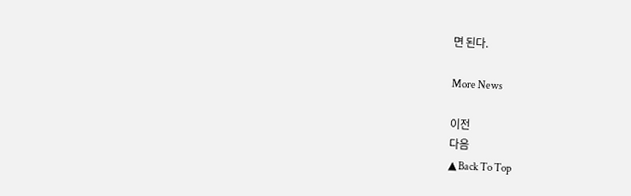면 된다.

More News

이전
다음
▲ Back To Top